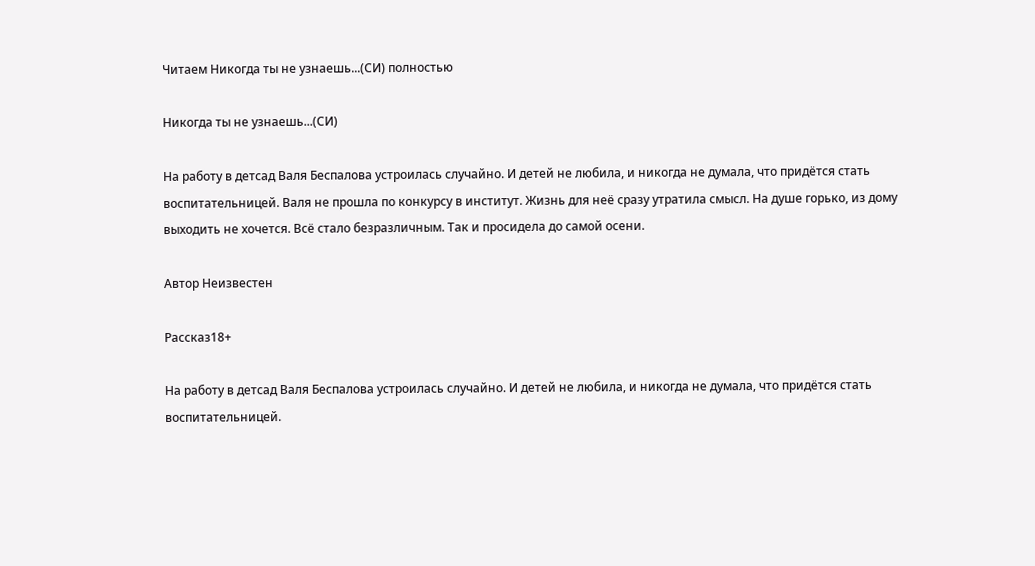Читаем Никогда ты не узнаешь...(СИ) полностью

Никогда ты не узнаешь...(СИ)

На работу в детсад Валя Беспалова устроилась случайно. И детей не любила, и никогда не думала, что придётся стать воспитательницей. Валя не прошла по конкурсу в институт. Жизнь для неё сразу утратила смысл. На душе горько, из дому выходить не хочется. Всё стало безразличным. Так и просидела до самой осени.

Автор Неизвестeн

Рассказ18+

На работу в детсад Валя Беспалова устроилась случайно. И детей не любила, и никогда не думала, что придётся стать воспитательницей.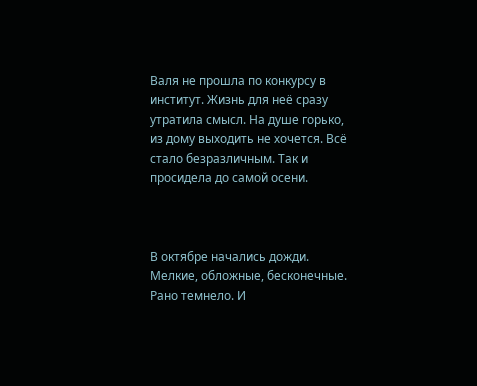Валя не прошла по конкурсу в институт. Жизнь для неё сразу утратила смысл. На душе горько, из дому выходить не хочется. Всё стало безразличным. Так и просидела до самой осени.



В октябре начались дожди. Мелкие, обложные, бесконечные. Рано темнело. И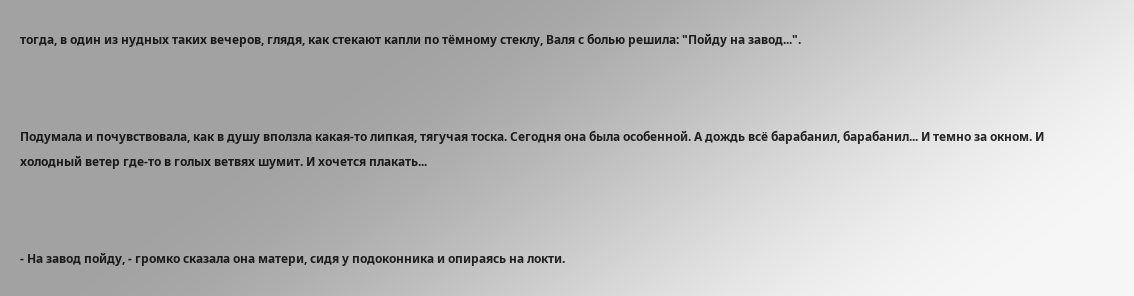тогда, в один из нудных таких вечеров, глядя, как стекают капли по тёмному стеклу, Валя с болью решила: "Пойду на завод...".



Подумала и почувствовала, как в душу вползла какая-то липкая, тягучая тоска. Сегодня она была особенной. А дождь всё барабанил, барабанил... И темно за окном. И холодный ветер где-то в голых ветвях шумит. И хочется плакать...



- На завод пойду, - громко сказала она матери, сидя у подоконника и опираясь на локти.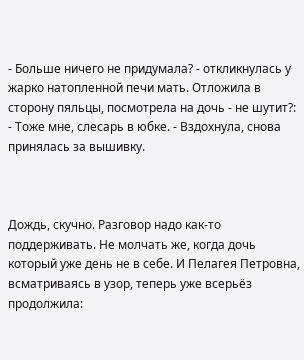- Больше ничего не придумала? - откликнулась у жарко натопленной печи мать. Отложила в сторону пяльцы, посмотрела на дочь - не шутит?: - Тоже мне, слесарь в юбке. - Вздохнула, снова принялась за вышивку.



Дождь, скучно. Разговор надо как-то поддерживать. Не молчать же, когда дочь который уже день не в себе. И Пелагея Петровна, всматриваясь в узор, теперь уже всерьёз продолжила: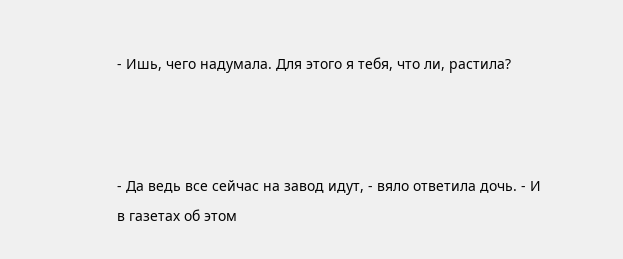- Ишь, чего надумала. Для этого я тебя, что ли, растила?



- Да ведь все сейчас на завод идут, - вяло ответила дочь. - И в газетах об этом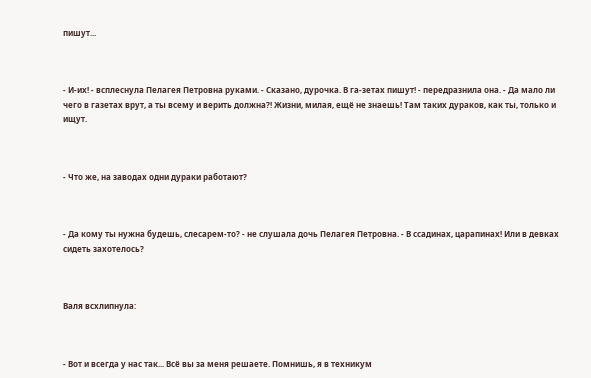пишут...



- И-их! - всплеснула Пелагея Петровна руками. - Сказано, дурочка. В га-зетах пишут! - передразнила она. - Да мало ли чего в газетах врут, а ты всему и верить должна?! Жизни, милая, ещё не знаешь! Там таких дураков, как ты, только и ищут.



- Что же, на заводах одни дураки работают?



- Да кому ты нужна будешь, слесарем-то? - не слушала дочь Пелагея Петровна. - В ссадинах, царапинах! Или в девках сидеть захотелось?



Валя всхлипнула:



- Вот и всегда у нас так... Всё вы за меня решаете. Помнишь, я в техникум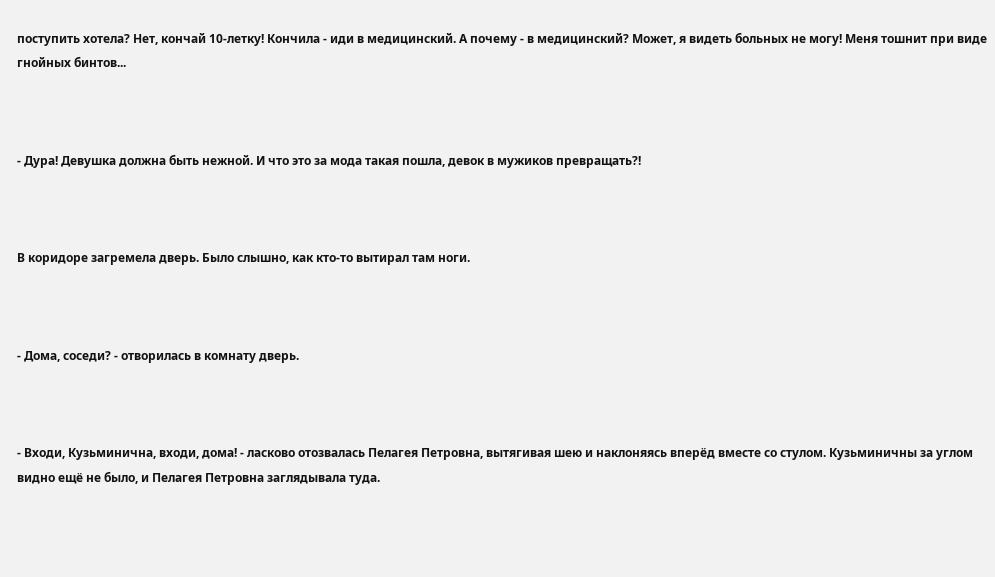поступить хотела? Нет, кончай 10-летку! Кончила - иди в медицинский. А почему - в медицинский? Может, я видеть больных не могу! Меня тошнит при виде гнойных бинтов...



- Дура! Девушка должна быть нежной. И что это за мода такая пошла, девок в мужиков превращать?!



В коридоре загремела дверь. Было слышно, как кто-то вытирал там ноги.



- Дома, соседи? - отворилась в комнату дверь.



- Входи, Кузьминична, входи, дома! - ласково отозвалась Пелагея Петровна, вытягивая шею и наклоняясь вперёд вместе со стулом. Кузьминичны за углом видно ещё не было, и Пелагея Петровна заглядывала туда.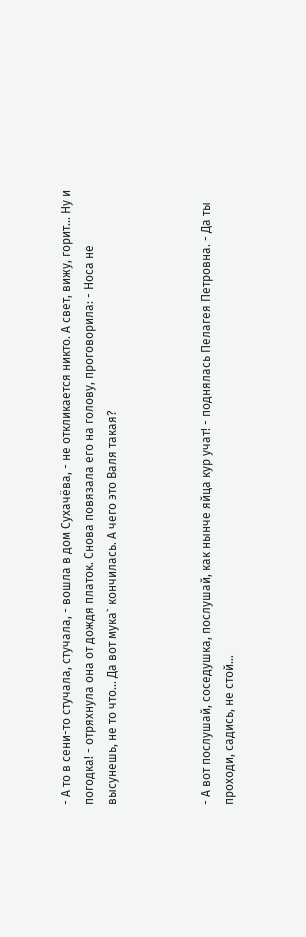- А то в сени-то стучала, стучала, - вошла в дом Сухачёва, - не откликается никто. А свет, вижу, горит... Ну и погодка! - отряхнула она от дождя платок. Снова повязала его на голову, проговорила: - Носа не высунешь, не то что... Да вот мука` кончилась. А чего это Валя такая?



- А вот послушай, соседушка, послушай, как нынче яйца кур учат! - поднялась Пелагея Петровна. - Да ты проходи, садись, не стой...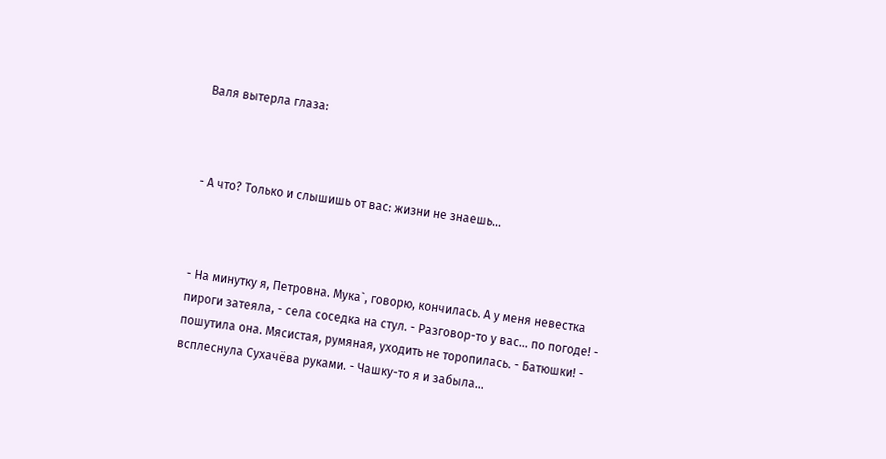Валя вытерла глаза:



- А что? Только и слышишь от вас: жизни не знаешь...



- На минутку я, Петровна. Мука`, говорю, кончилась. А у меня невестка пироги затеяла, - села соседка на стул. - Разговор-то у вас... по погоде! - пошутила она. Мясистая, румяная, уходить не торопилась. - Батюшки! - всплеснула Сухачёва руками. - Чашку-то я и забыла...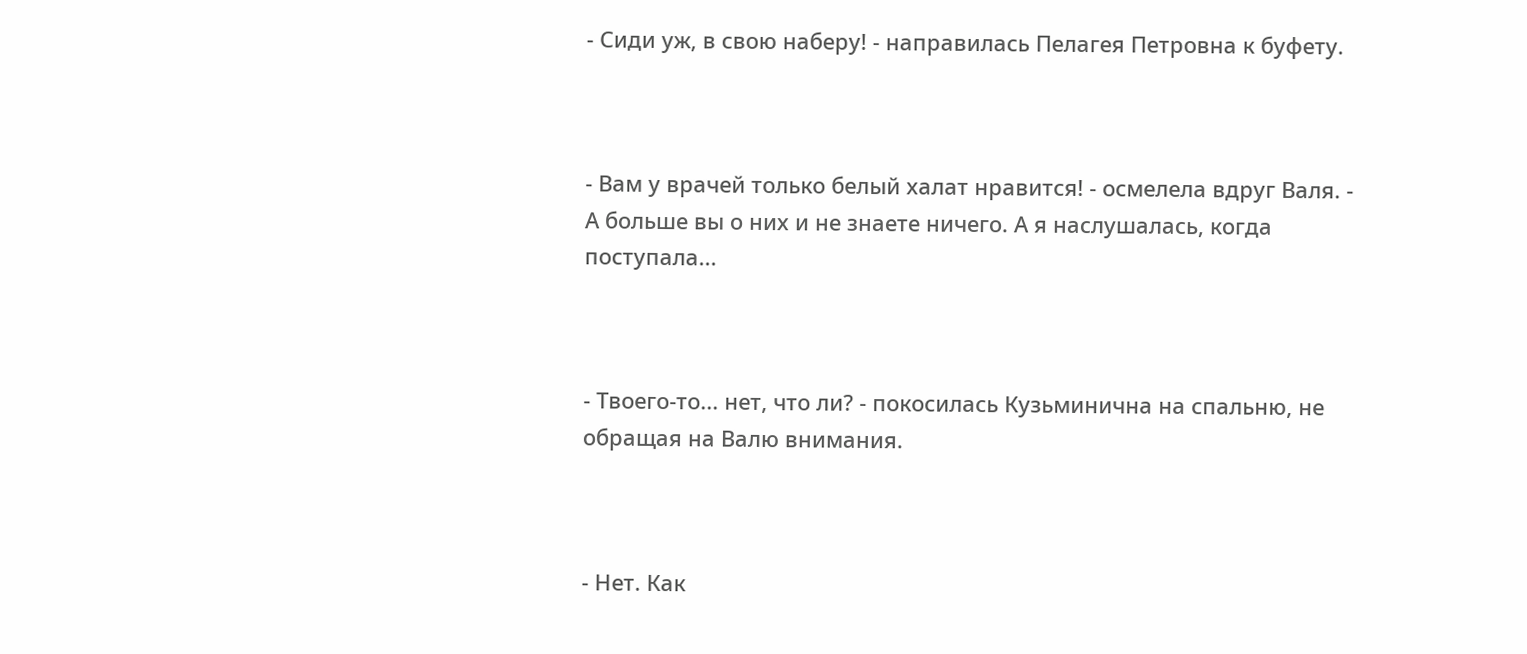- Сиди уж, в свою наберу! - направилась Пелагея Петровна к буфету.



- Вам у врачей только белый халат нравится! - осмелела вдруг Валя. - А больше вы о них и не знаете ничего. А я наслушалась, когда поступала...



- Твоего-то... нет, что ли? - покосилась Кузьминична на спальню, не обращая на Валю внимания.



- Нет. Как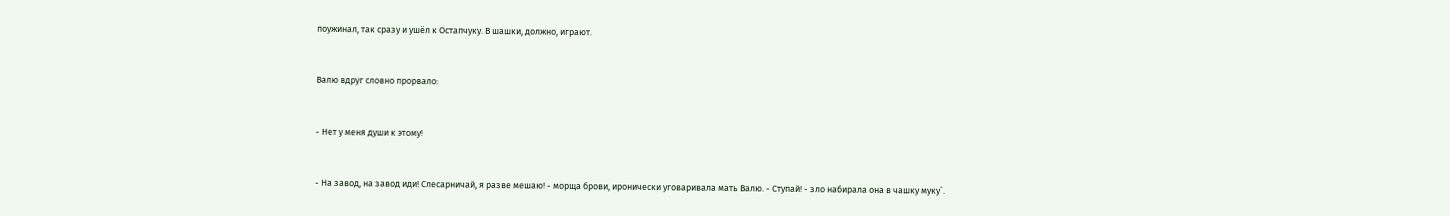поужинал, так сразу и ушёл к Остапчуку. В шашки, должно, играют.



Валю вдруг словно прорвало:



- Нет у меня души к этому!



- На завод, на завод иди! Слесарничай, я разве мешаю! - морща брови, иронически уговаривала мать Валю. - Ступай! - зло набирала она в чашку муку`.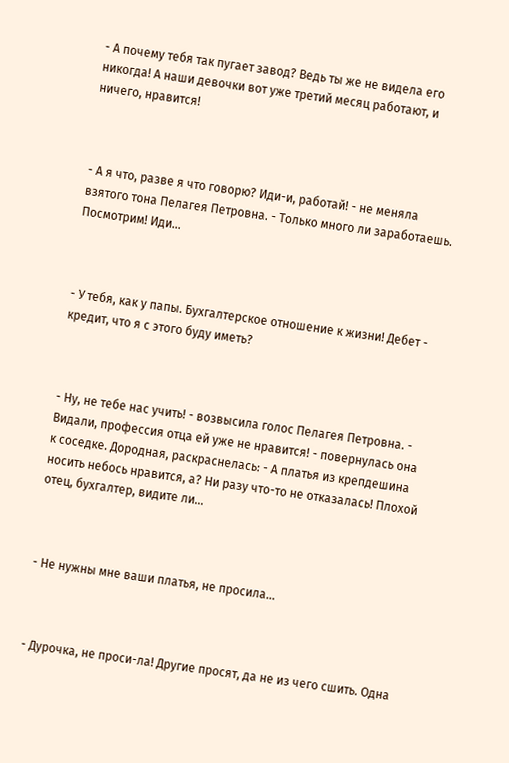- А почему тебя так пугает завод? Ведь ты же не видела его никогда! А наши девочки вот уже третий месяц работают, и ничего, нравится!



- А я что, разве я что говорю? Иди-и, работай! - не меняла взятого тона Пелагея Петровна. - Только много ли заработаешь. Посмотрим! Иди...



- У тебя, как у папы. Бухгалтерское отношение к жизни! Дебет - кредит, что я с этого буду иметь?



- Ну, не тебе нас учить! - возвысила голос Пелагея Петровна. - Видали, профессия отца ей уже не нравится! - повернулась она к соседке. Дородная, раскраснелась: - А платья из крепдешина носить небось нравится, а? Ни разу что-то не отказалась! Плохой отец, бухгалтер, видите ли...



- Не нужны мне ваши платья, не просила...



- Дурочка, не проси-ла! Другие просят, да не из чего сшить. Одна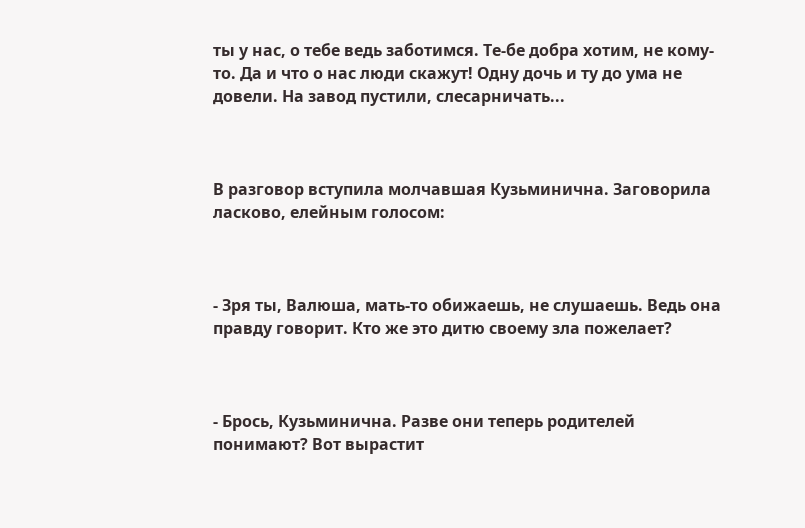ты у нас, о тебе ведь заботимся. Те-бе добра хотим, не кому-то. Да и что о нас люди скажут! Одну дочь и ту до ума не довели. На завод пустили, слесарничать...



В разговор вступила молчавшая Кузьминична. Заговорила ласково, елейным голосом:



- Зря ты, Валюша, мать-то обижаешь, не слушаешь. Ведь она правду говорит. Кто же это дитю своему зла пожелает?



- Брось, Кузьминична. Разве они теперь родителей понимают? Вот вырастит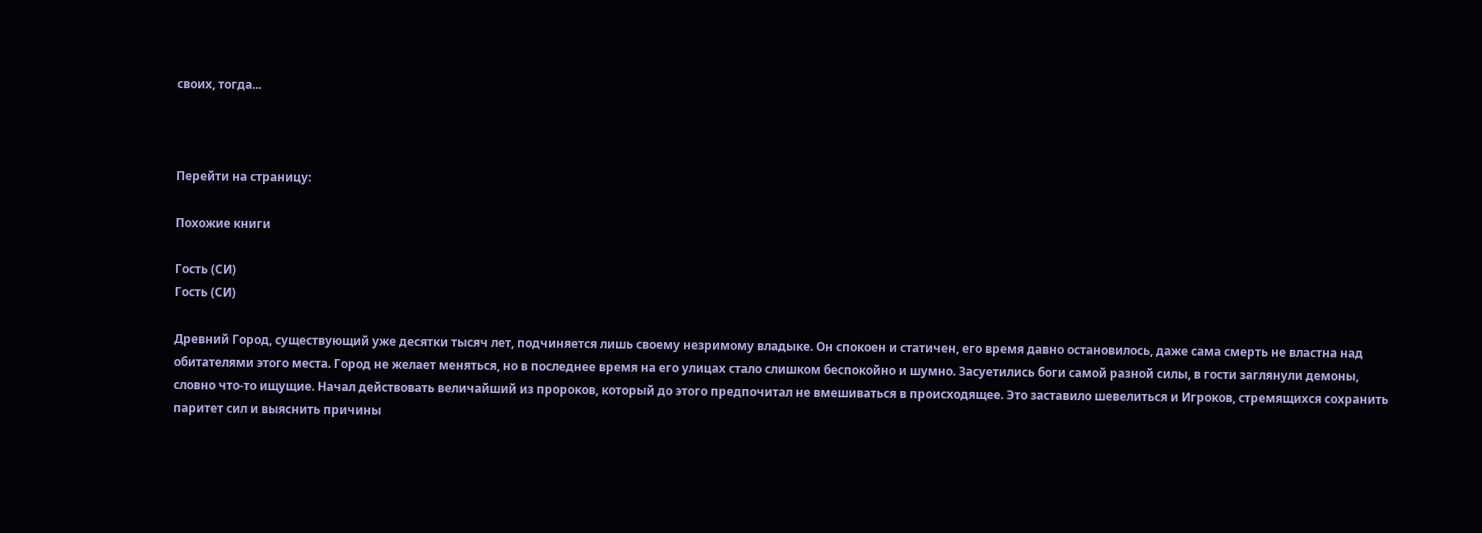своих, тогда...



Перейти на страницу:

Похожие книги

Гость (СИ)
Гость (СИ)

Древний Город, существующий уже десятки тысяч лет, подчиняется лишь своему незримому владыке. Он спокоен и статичен, его время давно остановилось, даже сама смерть не властна над обитателями этого места. Город не желает меняться, но в последнее время на его улицах стало слишком беспокойно и шумно. Засуетились боги самой разной силы, в гости заглянули демоны, словно что-то ищущие. Начал действовать величайший из пророков, который до этого предпочитал не вмешиваться в происходящее. Это заставило шевелиться и Игроков, стремящихся сохранить паритет сил и выяснить причины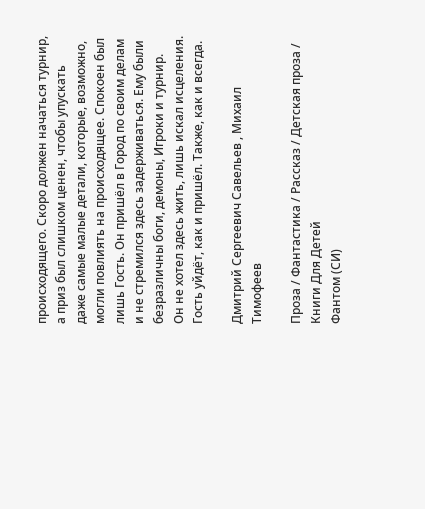происходящего. Скоро должен начаться турнир, а приз был слишком ценен, чтобы упускать даже самые малые детали, которые, возможно, могли повлиять на происходящее. Спокоен был лишь Гость. Он пришёл в Город по своим делам и не стремился здесь задерживаться. Ему были безразличны боги, демоны, Игроки и турнир. Он не хотел здесь жить, лишь искал исцеления. Гость уйдёт, как и пришёл. Также, как и всегда.

Дмитрий Сергеевич Савельев , Михаил Тимофеев

Проза / Фантастика / Рассказ / Детская проза / Книги Для Детей
Фантом (СИ)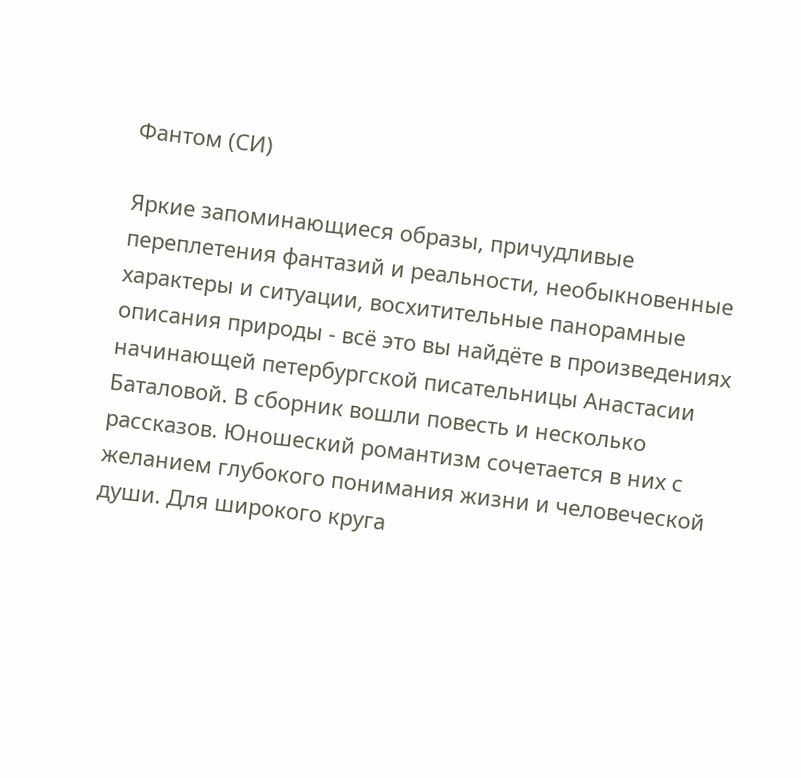Фантом (СИ)

Яркие запоминающиеся образы, причудливые переплетения фантазий и реальности, необыкновенные характеры и ситуации, восхитительные панорамные описания природы - всё это вы найдёте в произведениях начинающей петербургской писательницы Анастасии Баталовой. В сборник вошли повесть и несколько рассказов. Юношеский романтизм сочетается в них с желанием глубокого понимания жизни и человеческой души. Для широкого круга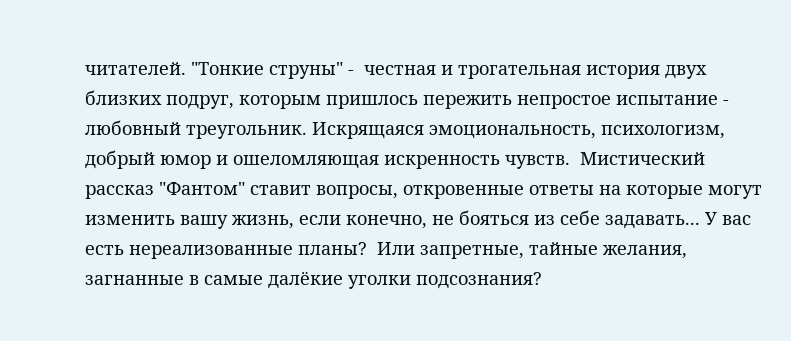читателей. "Тонкие струны" -  честная и трогательная история двух близких подруг, которым пришлось пережить непростое испытание - любовный треугольник. Искрящаяся эмоциональность, психологизм, добрый юмор и ошеломляющая искренность чувств.  Мистический рассказ "Фантом" ставит вопросы, откровенные ответы на которые могут изменить вашу жизнь, если конечно, не бояться из себе задавать... У вас есть нереализованные планы?  Или запретные, тайные желания, загнанные в самые далёкие уголки подсознания?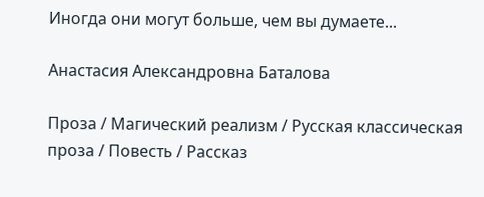Иногда они могут больше, чем вы думаете...

Анастасия Александровна Баталова

Проза / Магический реализм / Русская классическая проза / Повесть / Рассказ